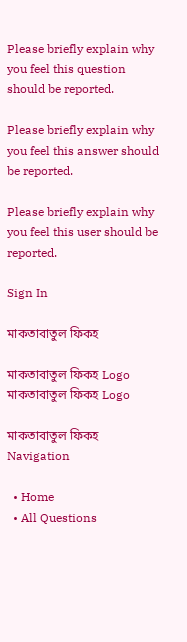Please briefly explain why you feel this question should be reported.

Please briefly explain why you feel this answer should be reported.

Please briefly explain why you feel this user should be reported.

Sign In

মাকতাবাতুল ফিকহ

মাকতাবাতুল ফিকহ Logo মাকতাবাতুল ফিকহ Logo

মাকতাবাতুল ফিকহ Navigation

  • Home
  • All Questions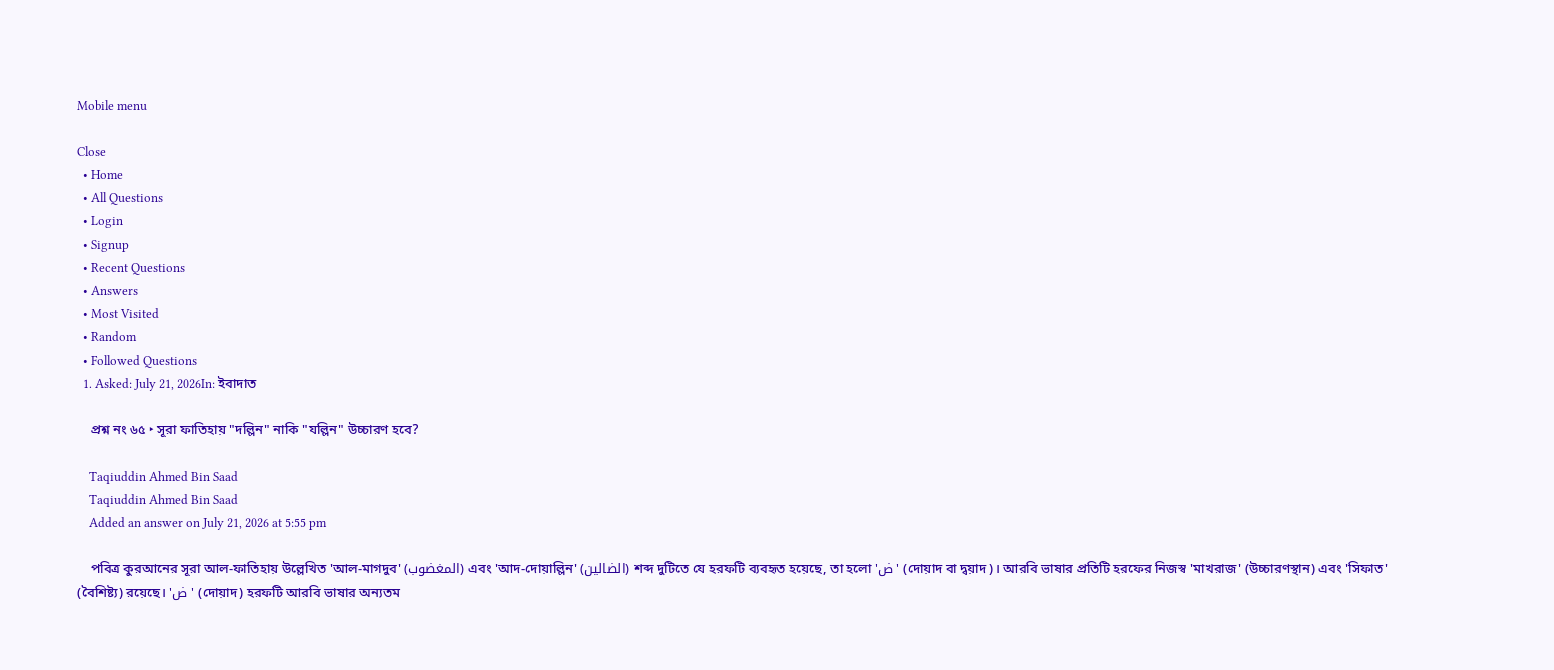Mobile menu

Close
  • Home
  • All Questions
  • Login
  • Signup
  • Recent Questions
  • Answers
  • Most Visited
  • Random
  • Followed Questions
  1. Asked: July 21, 2026In: ইবাদাত

    প্রশ্ন নং ৬৫ ‣ সূরা ফাতিহায় "দল্লিন" নাকি "যল্লিন" উচ্চারণ হবে?

    Taqiuddin Ahmed Bin Saad
    Taqiuddin Ahmed Bin Saad
    Added an answer on July 21, 2026 at 5:55 pm

    পবিত্র কুরআনের সূরা আল-ফাতিহায় উল্লেখিত 'আল-মাগদুব' (المغضوب) এবং 'আদ-দোয়াল্লিন' (الضالين) শব্দ দুটিতে যে হরফটি ব্যবহৃত হয়েছে, তা হলো 'ض' (দোয়াদ বা দ্বয়াদ)। আরবি ভাষার প্রতিটি হরফের নিজস্ব 'মাখরাজ' (উচ্চারণস্থান) এবং 'সিফাত' (বৈশিষ্ট্য) রয়েছে। 'ض' (দোয়াদ) হরফটি আরবি ভাষার অন্যতম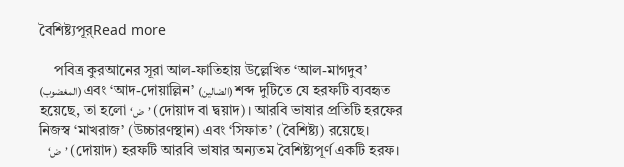বৈশিষ্ট্যপূর্Read more

    পবিত্র কুরআনের সূরা আল-ফাতিহায় উল্লেখিত ‘আল-মাগদুব’ (المغضوب) এবং ‘আদ-দোয়াল্লিন’ (الضالين) শব্দ দুটিতে যে হরফটি ব্যবহৃত হয়েছে, তা হলো ‘ض’ (দোয়াদ বা দ্বয়াদ)। আরবি ভাষার প্রতিটি হরফের নিজস্ব ‘মাখরাজ’ (উচ্চারণস্থান) এবং ‘সিফাত’ (বৈশিষ্ট্য) রয়েছে।
    ‘ض’ (দোয়াদ) হরফটি আরবি ভাষার অন্যতম বৈশিষ্ট্যপূর্ণ একটি হরফ।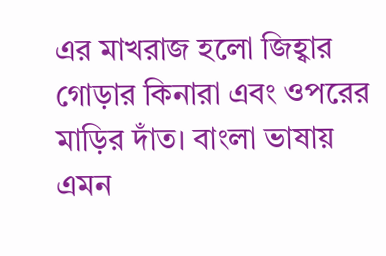এর মাখরাজ হলো জিহ্বার গোড়ার কিনারা এবং ওপরের মাড়ির দাঁত। বাংলা ভাষায় এমন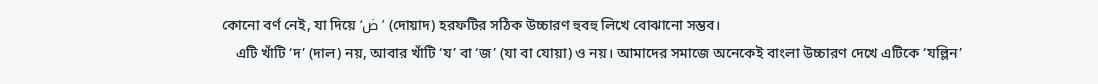কোনো বর্ণ নেই, যা দিয়ে ‘ض’ (দোয়াদ) হরফটির সঠিক উচ্চারণ হুবহু লিখে বোঝানো সম্ভব।
    এটি খাঁটি ‘দ’ (দাল) নয়, আবার খাঁটি ‘য’ বা ‘জ’ (যা বা যোয়া) ও নয়। আমাদের সমাজে অনেকেই বাংলা উচ্চারণ দেখে এটিকে ‘যল্লিন’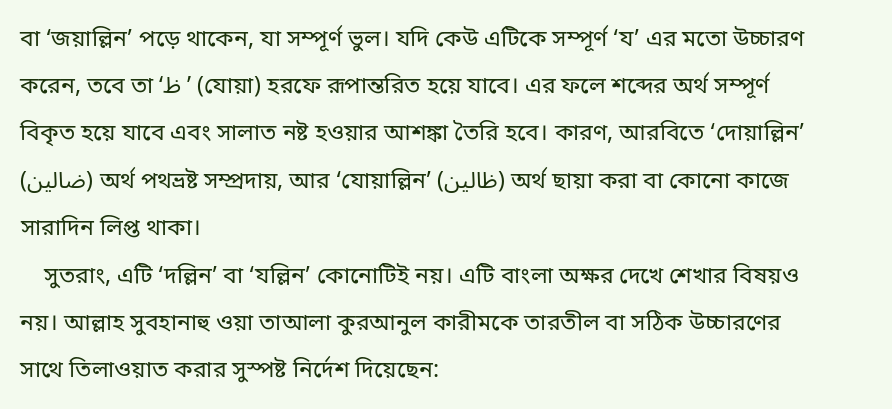বা ‘জয়াল্লিন’ পড়ে থাকেন, যা সম্পূর্ণ ভুল। যদি কেউ এটিকে সম্পূর্ণ ‘য’ এর মতো উচ্চারণ করেন, তবে তা ‘ظ’ (যোয়া) হরফে রূপান্তরিত হয়ে যাবে। এর ফলে শব্দের অর্থ সম্পূর্ণ বিকৃত হয়ে যাবে এবং সালাত নষ্ট হওয়ার আশঙ্কা তৈরি হবে। কারণ, আরবিতে ‘দোয়াল্লিন’ (ضالين) অর্থ পথভ্রষ্ট সম্প্রদায়, আর ‘যোয়াল্লিন’ (ظالين) অর্থ ছায়া করা বা কোনো কাজে সারাদিন লিপ্ত থাকা।
    সুতরাং, এটি ‘দল্লিন’ বা ‘যল্লিন’ কোনোটিই নয়। এটি বাংলা অক্ষর দেখে শেখার বিষয়ও নয়। আল্লাহ সুবহানাহু ওয়া তাআলা কুরআনুল কারীমকে তারতীল বা সঠিক উচ্চারণের সাথে তিলাওয়াত করার সুস্পষ্ট নির্দেশ দিয়েছেন: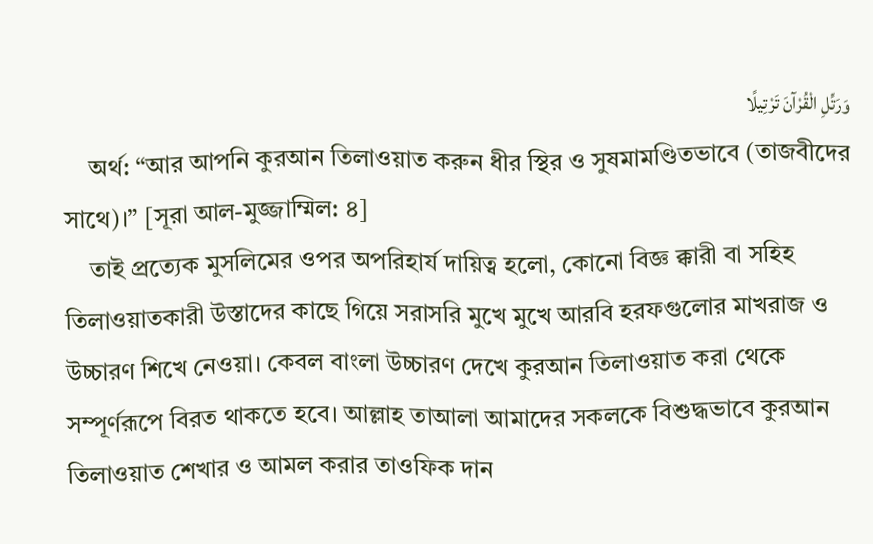وَرَتِّلِ الْقُرْآنَ تَرْتِيلًا
    অর্থ: “আর আপনি কুরআন তিলাওয়াত করুন ধীর স্থির ও সুষমামণ্ডিতভাবে (তাজবীদের সাথে)।” [সূরা আল-মুজ্জাম্মিল: ৪]
    তাই প্রত্যেক মুসলিমের ওপর অপরিহার্য দায়িত্ব হলো, কোনো বিজ্ঞ ক্কারী বা সহিহ তিলাওয়াতকারী উস্তাদের কাছে গিয়ে সরাসরি মুখে মুখে আরবি হরফগুলোর মাখরাজ ও উচ্চারণ শিখে নেওয়া। কেবল বাংলা উচ্চারণ দেখে কুরআন তিলাওয়াত করা থেকে সম্পূর্ণরূপে বিরত থাকতে হবে। আল্লাহ তাআলা আমাদের সকলকে বিশুদ্ধভাবে কুরআন তিলাওয়াত শেখার ও আমল করার তাওফিক দান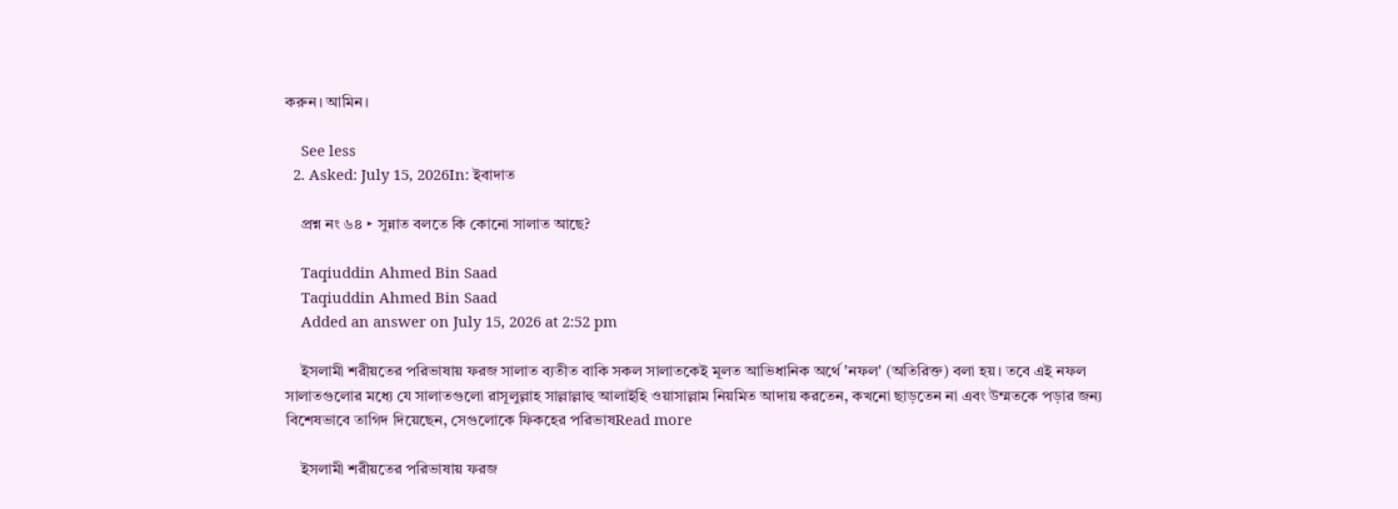করুন। আমিন।

    See less
  2. Asked: July 15, 2026In: ইবাদাত

    প্রশ্ন নং ৬৪ ‣ সুন্নাত বলতে কি কোনো সালাত আছে?

    Taqiuddin Ahmed Bin Saad
    Taqiuddin Ahmed Bin Saad
    Added an answer on July 15, 2026 at 2:52 pm

    ইসলামী শরীয়তের পরিভাষায় ফরজ সালাত ব্যতীত বাকি সকল সালাতকেই মূলত আভিধানিক অর্থে 'নফল' (অতিরিক্ত) বলা হয়। তবে এই নফল সালাতগুলোর মধ্যে যে সালাতগুলো রাসূলুল্লাহ সাল্লাল্লাহু আলাইহি ওয়াসাল্লাম নিয়মিত আদায় করতেন, কখনো ছাড়তেন না এবং উম্মতকে পড়ার জন্য বিশেষভাবে তাগিদ দিয়েছেন, সেগুলোকে ফিকহের পরিভাষRead more

    ইসলামী শরীয়তের পরিভাষায় ফরজ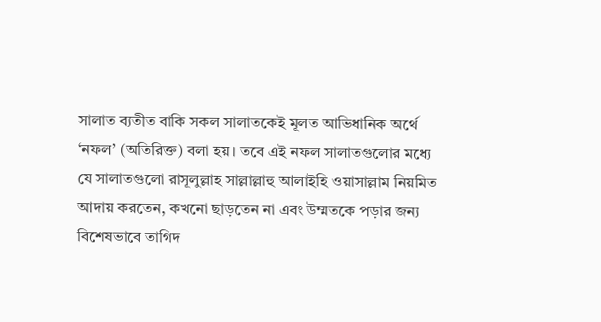সালাত ব্যতীত বাকি সকল সালাতকেই মূলত আভিধানিক অর্থে ‘নফল’ (অতিরিক্ত) বলা হয়। তবে এই নফল সালাতগুলোর মধ্যে যে সালাতগুলো রাসূলুল্লাহ সাল্লাল্লাহু আলাইহি ওয়াসাল্লাম নিয়মিত আদায় করতেন, কখনো ছাড়তেন না এবং উম্মতকে পড়ার জন্য বিশেষভাবে তাগিদ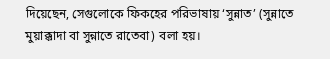দিয়েছেন, সেগুলোকে ফিকহের পরিভাষায় ‘সুন্নাত’ (সুন্নাতে মুয়াক্কাদা বা সুন্নাতে রাতেবা) বলা হয়।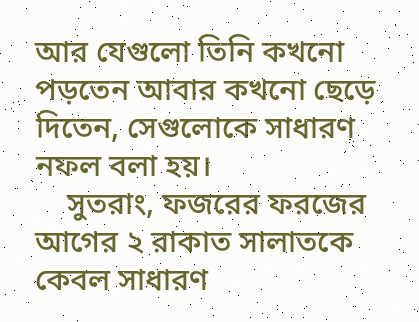আর যেগুলো তিনি কখনো পড়তেন আবার কখনো ছেড়ে দিতেন, সেগুলোকে সাধারণ নফল বলা হয়।
    সুতরাং, ফজরের ফরজের আগের ২ রাকাত সালাতকে কেবল সাধারণ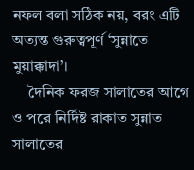নফল বলা সঠিক নয়, বরং এটি অত্যন্ত গুরুত্বপূর্ণ ‘সুন্নাতে মুয়াক্কাদা’।
    দৈনিক ফরজ সালাতের আগে ও পরে নির্দিষ্ট রাকাত সুন্নাত সালাতের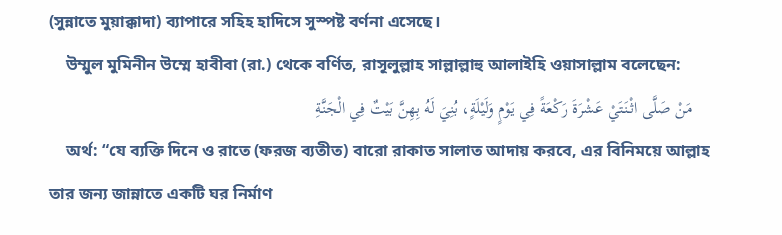(সুন্নাতে মুয়াক্কাদা) ব্যাপারে সহিহ হাদিসে সুস্পষ্ট বর্ণনা এসেছে।
    উম্মুল মুমিনীন উম্মে হাবীবা (রা.) থেকে বর্ণিত, রাসূলুল্লাহ সাল্লাল্লাহু আলাইহি ওয়াসাল্লাম বলেছেন:
    مَنْ صَلَّى اثْنَتَيْ عَشْرَةَ رَكْعَةً فِي يَوْمٍ وَلَيْلَةٍ، بُنِيَ لَهُ بِهِنَّ بَيْتٌ فِي الْجَنَّةِ
    অর্থ: “যে ব্যক্তি দিনে ও রাতে (ফরজ ব্যতীত) বারো রাকাত সালাত আদায় করবে, এর বিনিময়ে আল্লাহ তার জন্য জান্নাতে একটি ঘর নির্মাণ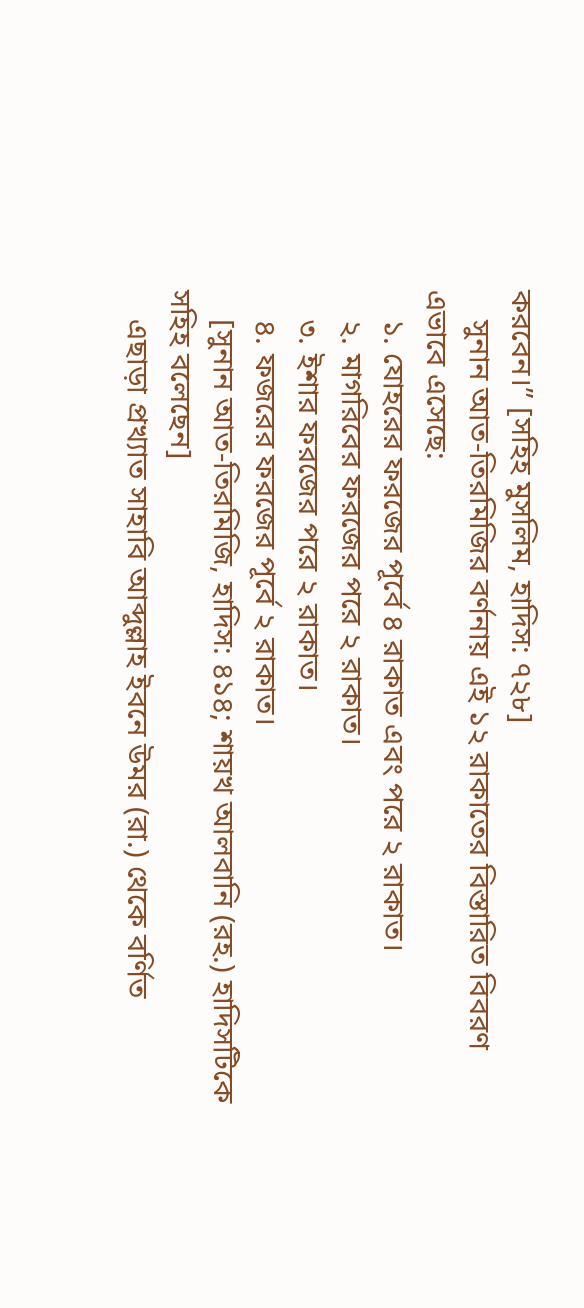করবেন।” [সহিহ মুসলিম, হাদিস: ৭২৮]
    সুনান আত-তিরমিজির বর্ণনায় এই ১২ রাকাতের বিস্তারিত বিবরণ এভাবে এসেছে:
    ১. যোহরের ফরজের পূর্বে ৪ রাকাত এবং পরে ২ রাকাত।
    ২. মাগরিবের ফরজের পরে ২ রাকাত।
    ৩. ইশার ফরজের পরে ২ রাকাত।
    ৪. ফজরের ফরজের পূর্বে ২ রাকাত।
    [সুনান আত-তিরমিজি, হাদিস: ৪১৪; শায়খ আলবানি (রহ.) হাদিসটিকে সহিহ বলেছেন]
    এছাড়া প্রখ্যাত সাহাবি আব্দুল্লাহ ইবনে উমর (রা.) থেকে বর্ণিত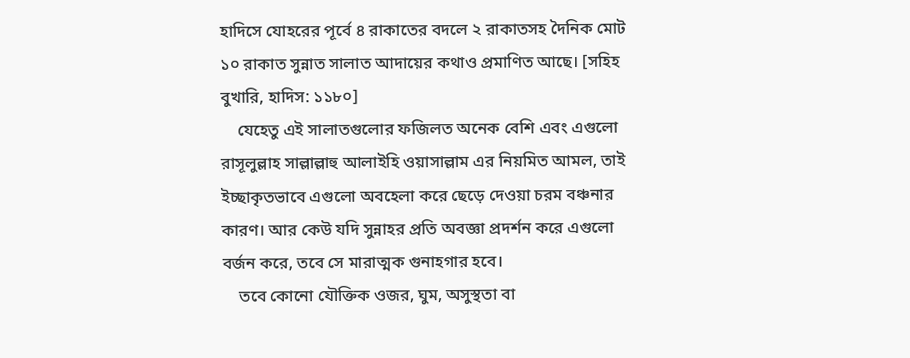হাদিসে যোহরের পূর্বে ৪ রাকাতের বদলে ২ রাকাতসহ দৈনিক মোট ১০ রাকাত সুন্নাত সালাত আদায়ের কথাও প্রমাণিত আছে। [সহিহ বুখারি, হাদিস: ১১৮০]
    যেহেতু এই সালাতগুলোর ফজিলত অনেক বেশি এবং এগুলো রাসূলুল্লাহ সাল্লাল্লাহু আলাইহি ওয়াসাল্লাম এর নিয়মিত আমল, তাই ইচ্ছাকৃতভাবে এগুলো অবহেলা করে ছেড়ে দেওয়া চরম বঞ্চনার কারণ। আর কেউ যদি সুন্নাহর প্রতি অবজ্ঞা প্রদর্শন করে এগুলো বর্জন করে, তবে সে মারাত্মক গুনাহগার হবে।
    তবে কোনো যৌক্তিক ওজর, ঘুম, অসুস্থতা বা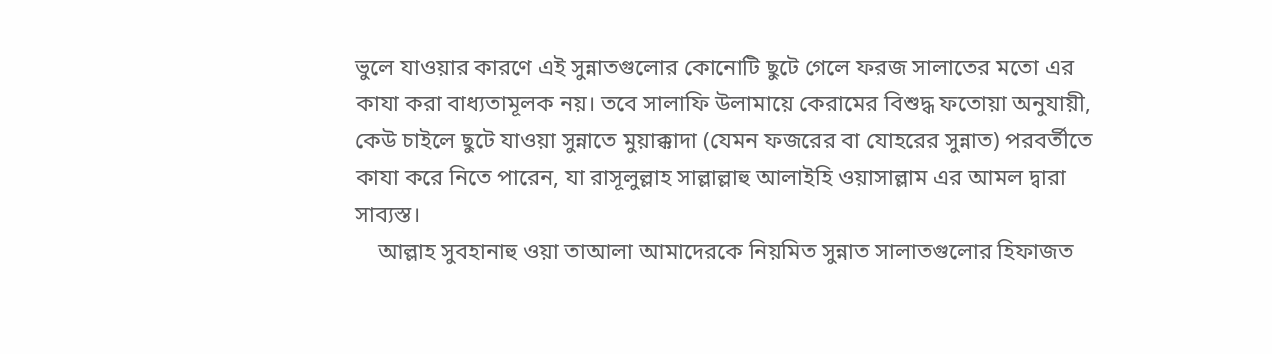ভুলে যাওয়ার কারণে এই সুন্নাতগুলোর কোনোটি ছুটে গেলে ফরজ সালাতের মতো এর কাযা করা বাধ্যতামূলক নয়। তবে সালাফি উলামায়ে কেরামের বিশুদ্ধ ফতোয়া অনুযায়ী, কেউ চাইলে ছুটে যাওয়া সুন্নাতে মুয়াক্কাদা (যেমন ফজরের বা যোহরের সুন্নাত) পরবর্তীতে কাযা করে নিতে পারেন, যা রাসূলুল্লাহ সাল্লাল্লাহু আলাইহি ওয়াসাল্লাম এর আমল দ্বারা সাব্যস্ত।
    আল্লাহ সুবহানাহু ওয়া তাআলা আমাদেরকে নিয়মিত সুন্নাত সালাতগুলোর হিফাজত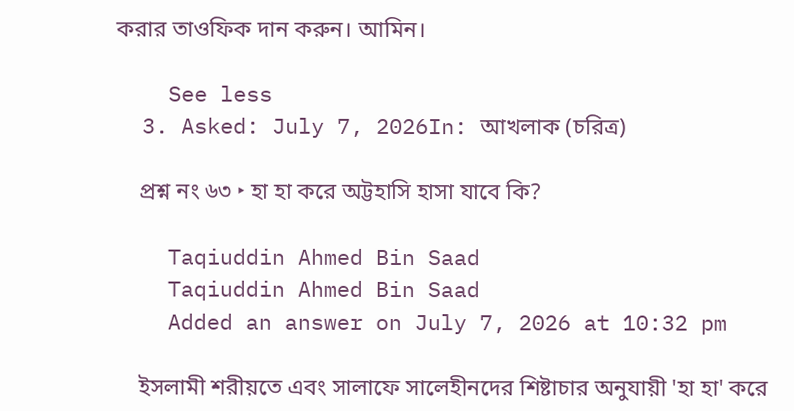করার তাওফিক দান করুন। আমিন।

    See less
  3. Asked: July 7, 2026In: আখলাক (চরিত্র)

    প্রশ্ন নং ৬৩ ‣ হা হা করে অট্টহাসি হাসা যাবে কি?

    Taqiuddin Ahmed Bin Saad
    Taqiuddin Ahmed Bin Saad
    Added an answer on July 7, 2026 at 10:32 pm

    ইসলামী শরীয়তে এবং সালাফে সালেহীনদের শিষ্টাচার অনুযায়ী 'হা হা' করে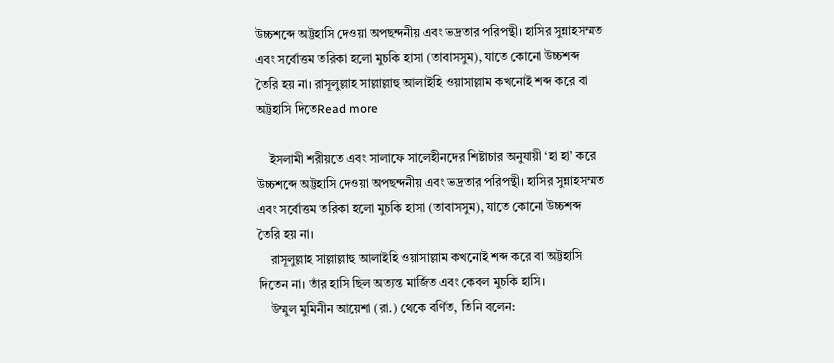উচ্চশব্দে অট্টহাসি দেওয়া অপছন্দনীয় এবং ভদ্রতার পরিপন্থী। হাসির সুন্নাহসম্মত এবং সর্বোত্তম তরিকা হলো মুচকি হাসা (তাবাসসুম), যাতে কোনো উচ্চশব্দ তৈরি হয় না। রাসূলুল্লাহ সাল্লাল্লাহু আলাইহি ওয়াসাল্লাম কখনোই শব্দ করে বা অট্টহাসি দিতেRead more

    ইসলামী শরীয়তে এবং সালাফে সালেহীনদের শিষ্টাচার অনুযায়ী ‘হা হা’ করে উচ্চশব্দে অট্টহাসি দেওয়া অপছন্দনীয় এবং ভদ্রতার পরিপন্থী। হাসির সুন্নাহসম্মত এবং সর্বোত্তম তরিকা হলো মুচকি হাসা (তাবাসসুম), যাতে কোনো উচ্চশব্দ তৈরি হয় না।
    রাসূলুল্লাহ সাল্লাল্লাহু আলাইহি ওয়াসাল্লাম কখনোই শব্দ করে বা অট্টহাসি দিতেন না। তাঁর হাসি ছিল অত্যন্ত মার্জিত এবং কেবল মুচকি হাসি।
    উম্মুল মুমিনীন আয়েশা (রা.) থেকে বর্ণিত, তিনি বলেন: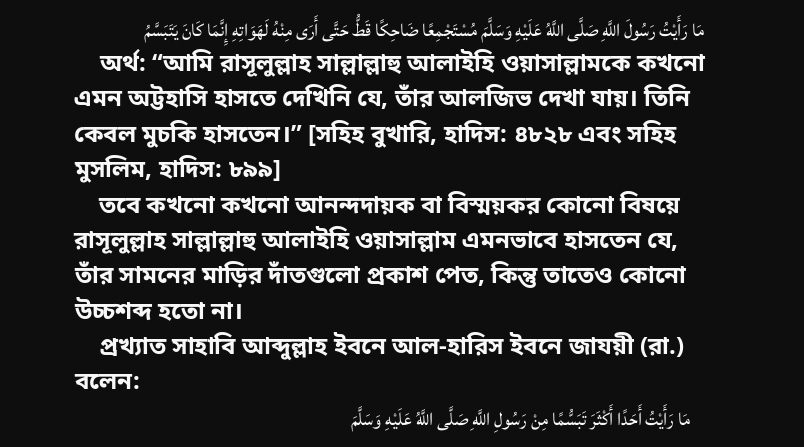مَا رَأَيْتُ رَسُولَ اللَّهِ صَلَّى اللَّهُ عَلَيْهِ وَسَلَّمَ مُسْتَجْمِعًا ضَاحِكًا قَطُّ حَتَّى أَرَى مِنْهُ لَهَوَاتِهِ إِنَّمَا كَانَ يَتَبَسَّمُ
    অর্থ: “আমি রাসূলুল্লাহ সাল্লাল্লাহু আলাইহি ওয়াসাল্লামকে কখনো এমন অট্টহাসি হাসতে দেখিনি যে, তাঁর আলজিভ দেখা যায়। তিনি কেবল মুচকি হাসতেন।” [সহিহ বুখারি, হাদিস: ৪৮২৮ এবং সহিহ মুসলিম, হাদিস: ৮৯৯]
    তবে কখনো কখনো আনন্দদায়ক বা বিস্ময়কর কোনো বিষয়ে রাসূলুল্লাহ সাল্লাল্লাহু আলাইহি ওয়াসাল্লাম এমনভাবে হাসতেন যে, তাঁর সামনের মাড়ির দাঁতগুলো প্রকাশ পেত, কিন্তু তাতেও কোনো উচ্চশব্দ হতো না।
    প্রখ্যাত সাহাবি আব্দুল্লাহ ইবনে আল-হারিস ইবনে জাযয়ী (রা.) বলেন:
    مَا رَأَيْتُ أَحَدًا أَكْثَرَ تَبَسُّمًا مِنْ رَسُولِ اللَّهِ صَلَّى اللَّهُ عَلَيْهِ وَسَلَّمَ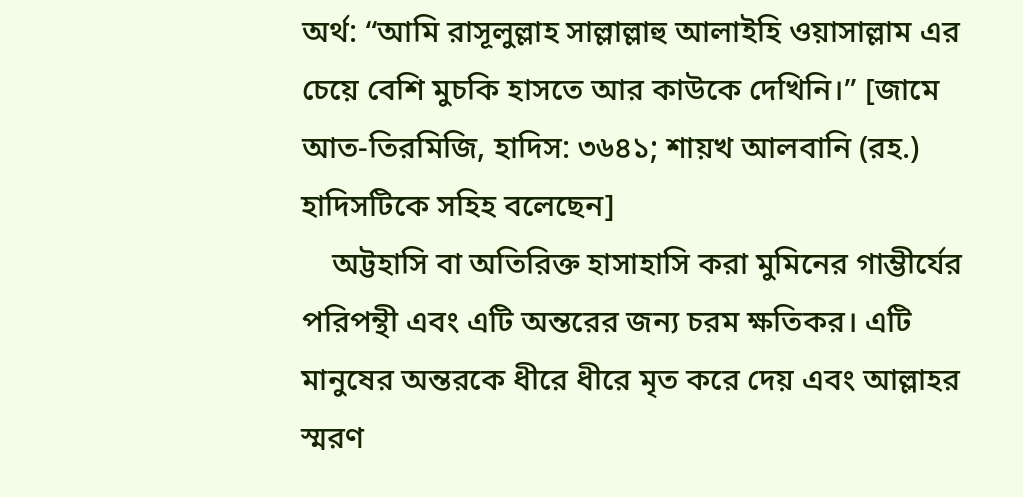অর্থ: “আমি রাসূলুল্লাহ সাল্লাল্লাহু আলাইহি ওয়াসাল্লাম এর চেয়ে বেশি মুচকি হাসতে আর কাউকে দেখিনি।” [জামে আত-তিরমিজি, হাদিস: ৩৬৪১; শায়খ আলবানি (রহ.) হাদিসটিকে সহিহ বলেছেন]
    অট্টহাসি বা অতিরিক্ত হাসাহাসি করা মুমিনের গাম্ভীর্যের পরিপন্থী এবং এটি অন্তরের জন্য চরম ক্ষতিকর। এটি মানুষের অন্তরকে ধীরে ধীরে মৃত করে দেয় এবং আল্লাহর স্মরণ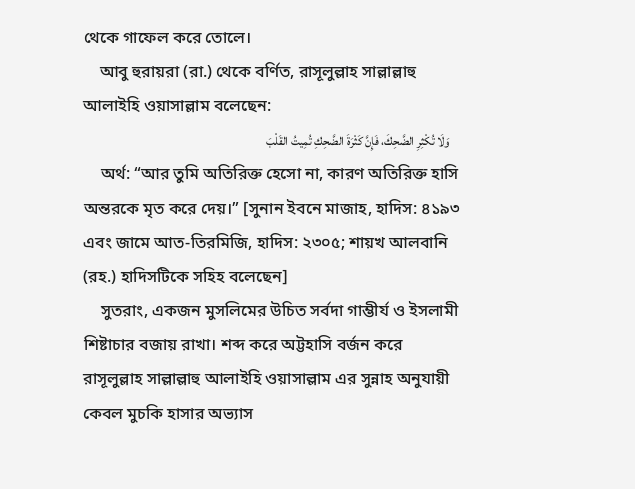থেকে গাফেল করে তোলে।
    আবু হুরায়রা (রা.) থেকে বর্ণিত, রাসূলুল্লাহ সাল্লাল্লাহু আলাইহি ওয়াসাল্লাম বলেছেন:
    وَلَا تُكْثِرِ الضَّحِكَ، فَإِنَّ كَثْرَةَ الضَّحِكِ تُمِيتُ القَلْبَ
    অর্থ: “আর তুমি অতিরিক্ত হেসো না, কারণ অতিরিক্ত হাসি অন্তরকে মৃত করে দেয়।” [সুনান ইবনে মাজাহ, হাদিস: ৪১৯৩ এবং জামে আত-তিরমিজি, হাদিস: ২৩০৫; শায়খ আলবানি (রহ.) হাদিসটিকে সহিহ বলেছেন]
    সুতরাং, একজন মুসলিমের উচিত সর্বদা গাম্ভীর্য ও ইসলামী শিষ্টাচার বজায় রাখা। শব্দ করে অট্টহাসি বর্জন করে রাসূলুল্লাহ সাল্লাল্লাহু আলাইহি ওয়াসাল্লাম এর সুন্নাহ অনুযায়ী কেবল মুচকি হাসার অভ্যাস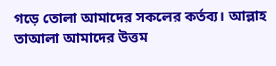গড়ে তোলা আমাদের সকলের কর্তব্য। আল্লাহ তাআলা আমাদের উত্তম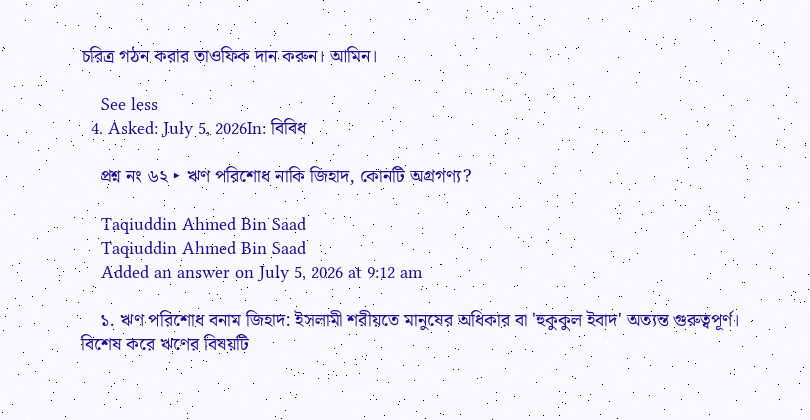চরিত্র গঠন করার তাওফিক দান করুন। আমিন।

    See less
  4. Asked: July 5, 2026In: বিবিধ

    প্রশ্ন নং ৬২ ‣ ঋণ পরিশোধ নাকি জিহাদ, কোনটি অগ্রগণ্য?

    Taqiuddin Ahmed Bin Saad
    Taqiuddin Ahmed Bin Saad
    Added an answer on July 5, 2026 at 9:12 am

    ১. ঋণ পরিশোধ বনাম জিহাদ: ইসলামী শরীয়তে মানুষের অধিকার বা 'হুকুকুল ইবাদ' অত্যন্ত গুরুত্বপূর্ণ। বিশেষ করে ঋণের বিষয়টি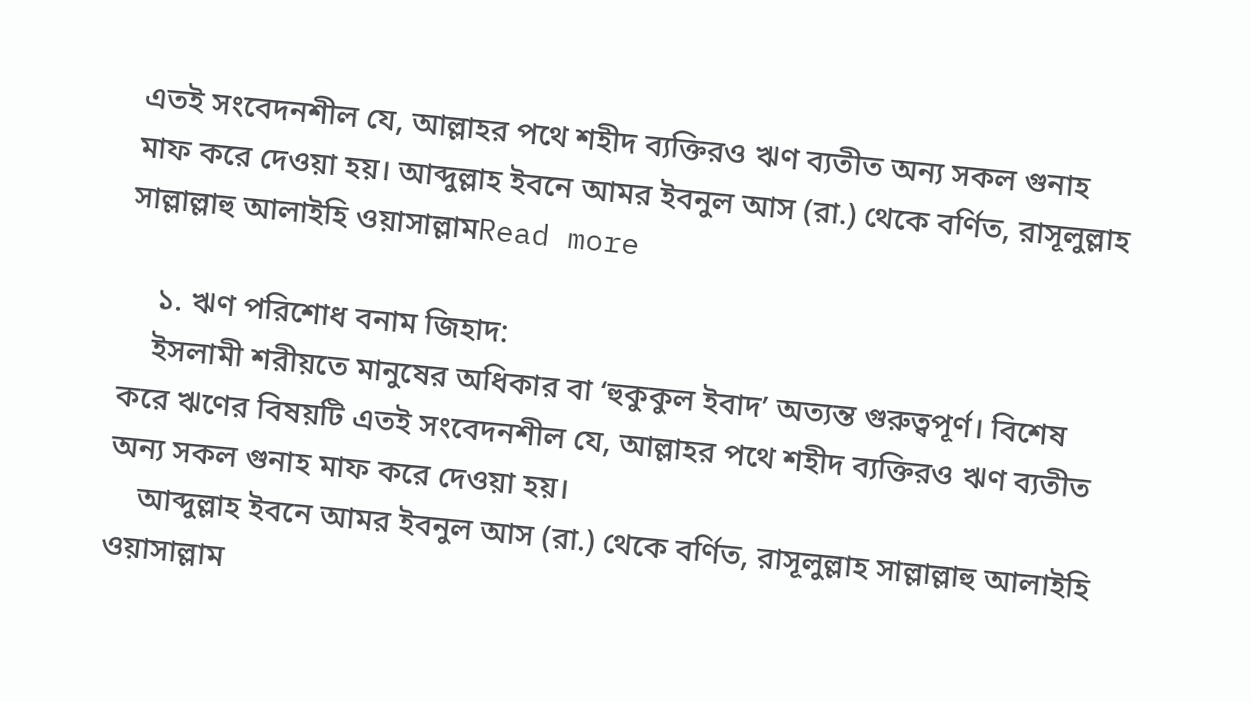এতই সংবেদনশীল যে, আল্লাহর পথে শহীদ ব্যক্তিরও ঋণ ব্যতীত অন্য সকল গুনাহ মাফ করে দেওয়া হয়। আব্দুল্লাহ ইবনে আমর ইবনুল আস (রা.) থেকে বর্ণিত, রাসূলুল্লাহ সাল্লাল্লাহু আলাইহি ওয়াসাল্লামRead more

    ১. ঋণ পরিশোধ বনাম জিহাদ:
    ইসলামী শরীয়তে মানুষের অধিকার বা ‘হুকুকুল ইবাদ’ অত্যন্ত গুরুত্বপূর্ণ। বিশেষ করে ঋণের বিষয়টি এতই সংবেদনশীল যে, আল্লাহর পথে শহীদ ব্যক্তিরও ঋণ ব্যতীত অন্য সকল গুনাহ মাফ করে দেওয়া হয়।
    আব্দুল্লাহ ইবনে আমর ইবনুল আস (রা.) থেকে বর্ণিত, রাসূলুল্লাহ সাল্লাল্লাহু আলাইহি ওয়াসাল্লাম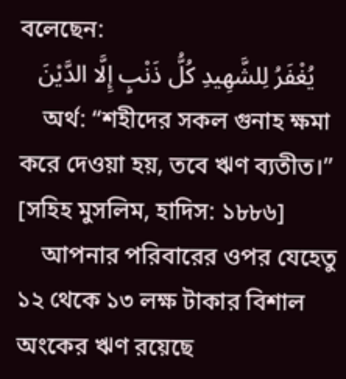বলেছেন:
    يُغْفَرُ لِلشَّهِيدِ كُلُّ ذَنْبٍ إِلَّا الدَّيْنَ
    অর্থ: “শহীদের সকল গুনাহ ক্ষমা করে দেওয়া হয়, তবে ঋণ ব্যতীত।” [সহিহ মুসলিম, হাদিস: ১৮৮৬]
    আপনার পরিবারের ওপর যেহেতু ১২ থেকে ১৩ লক্ষ টাকার বিশাল অংকের ঋণ রয়েছে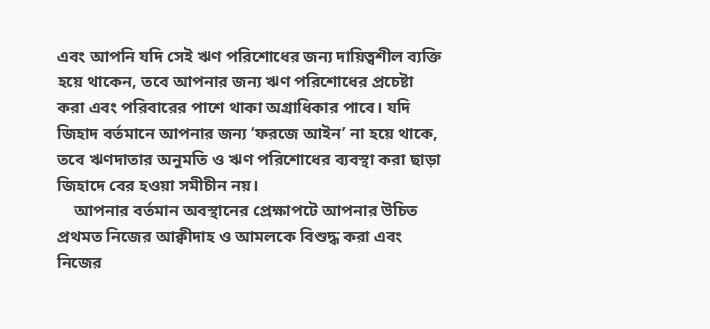এবং আপনি যদি সেই ঋণ পরিশোধের জন্য দায়িত্বশীল ব্যক্তি হয়ে থাকেন, তবে আপনার জন্য ঋণ পরিশোধের প্রচেষ্টা করা এবং পরিবারের পাশে থাকা অগ্রাধিকার পাবে। যদি জিহাদ বর্তমানে আপনার জন্য ‘ফরজে আইন’ না হয়ে থাকে, তবে ঋণদাতার অনুমতি ও ঋণ পরিশোধের ব্যবস্থা করা ছাড়া জিহাদে বের হওয়া সমীচীন নয়।
    আপনার বর্তমান অবস্থানের প্রেক্ষাপটে আপনার উচিত প্রথমত নিজের আক্বীদাহ ও আমলকে বিশুদ্ধ করা এবং নিজের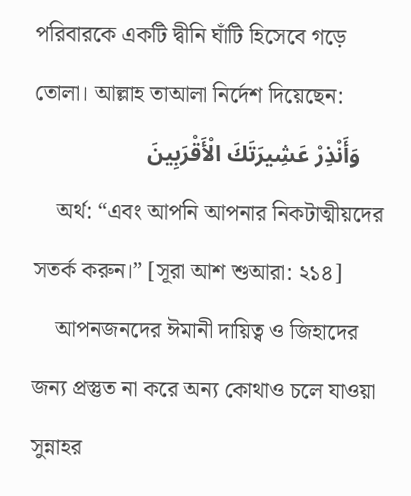পরিবারকে একটি দ্বীনি ঘাঁটি হিসেবে গড়ে তোলা। আল্লাহ তাআলা নির্দেশ দিয়েছেন:
    وَأَنْذِرْ عَشِيرَتَكَ الْأَقْرَبِينَ
    অর্থ: “এবং আপনি আপনার নিকটাত্মীয়দের সতর্ক করুন।” [সূরা আশ শুআরা: ২১৪]
    আপনজনদের ঈমানী দায়িত্ব ও জিহাদের জন্য প্রস্তুত না করে অন্য কোথাও চলে যাওয়া সুন্নাহর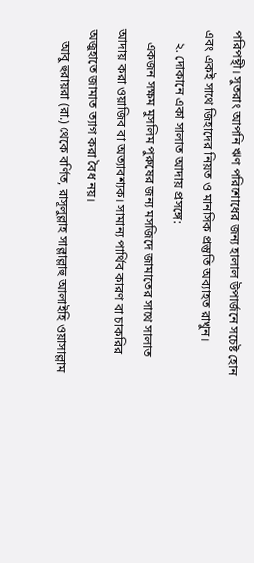পরিপন্থী। সুতরাং আপনি ঋণ পরিশোধের জন্য হালাল উপার্জনে সচেষ্ট হোন এবং একই সাথে জিহাদের নিয়ত ও মানসিক প্রস্তুতি অব্যাহত রাখুন।
    ২. দোকানে একা সালাত আদায় প্রসঙ্গে:
    একজন সক্ষম মুসলিম পুরুষের জন্য মসজিদে জামাতের সাথে সালাত আদায় করা ওয়াজিব বা অত্যাবশ্যক। সামান্য পার্থিব কারণ বা চাকরির অজুহাতে জামাত ত্যাগ করা বৈধ নয়।
    আবু হুরায়রা (রা.) থেকে বর্ণিত, রাসূলুল্লাহ সাল্লাল্লাহু আলাইহি ওয়াসাল্লাম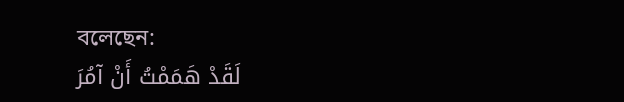বলেছেন:
    لَقَدْ هَمَمْتُ أَنْ آمُرَ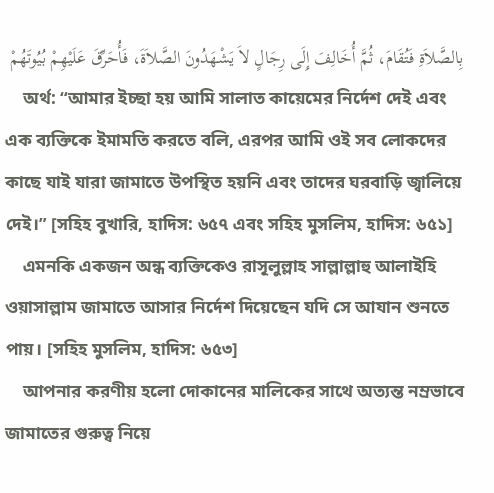بِالصَّلاَةِ فَتُقَامَ، ثُمَّ أُخَالِفَ إِلَى رِجَالٍ لاَ يَشْهَدُونَ الصَّلاَةَ، فَأُحَرِّقَ عَلَيْهِمْ بُيُوتَهُمْ
    অর্থ: “আমার ইচ্ছা হয় আমি সালাত কায়েমের নির্দেশ দেই এবং এক ব্যক্তিকে ইমামতি করতে বলি, এরপর আমি ওই সব লোকদের কাছে যাই যারা জামাতে উপস্থিত হয়নি এবং তাদের ঘরবাড়ি জ্বালিয়ে দেই।” [সহিহ বুখারি, হাদিস: ৬৫৭ এবং সহিহ মুসলিম, হাদিস: ৬৫১]
    এমনকি একজন অন্ধ ব্যক্তিকেও রাসূলুল্লাহ সাল্লাল্লাহু আলাইহি ওয়াসাল্লাম জামাতে আসার নির্দেশ দিয়েছেন যদি সে আযান শুনতে পায়। [সহিহ মুসলিম, হাদিস: ৬৫৩]
    আপনার করণীয় হলো দোকানের মালিকের সাথে অত্যন্ত নম্রভাবে জামাতের গুরুত্ব নিয়ে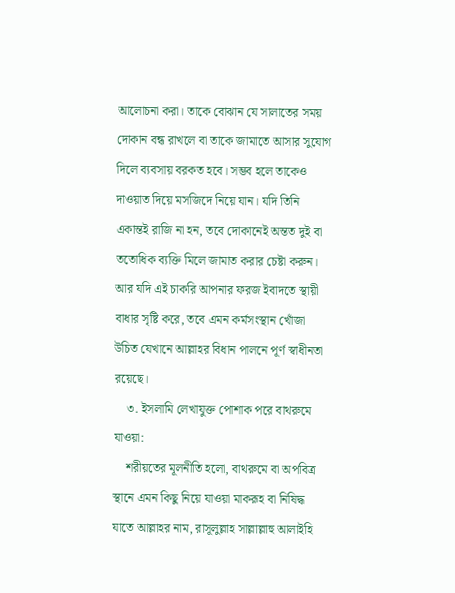আলোচনা করা। তাকে বোঝান যে সালাতের সময় দোকান বন্ধ রাখলে বা তাকে জামাতে আসার সুযোগ দিলে ব্যবসায় বরকত হবে। সম্ভব হলে তাকেও দাওয়াত দিয়ে মসজিদে নিয়ে যান। যদি তিনি একান্তই রাজি না হন, তবে দোকানেই অন্তত দুই বা ততোধিক ব্যক্তি মিলে জামাত করার চেষ্টা করুন। আর যদি এই চাকরি আপনার ফরজ ইবাদতে স্থায়ী বাধার সৃষ্টি করে, তবে এমন কর্মসংস্থান খোঁজা উচিত যেখানে আল্লাহর বিধান পালনে পূর্ণ স্বাধীনতা রয়েছে।
    ৩. ইসলামি লেখাযুক্ত পোশাক পরে বাথরুমে যাওয়া:
    শরীয়তের মূলনীতি হলো, বাথরুমে বা অপবিত্র স্থানে এমন কিছু নিয়ে যাওয়া মাকরূহ বা নিষিদ্ধ যাতে আল্লাহর নাম, রাসূলুল্লাহ সাল্লাল্লাহু আলাইহি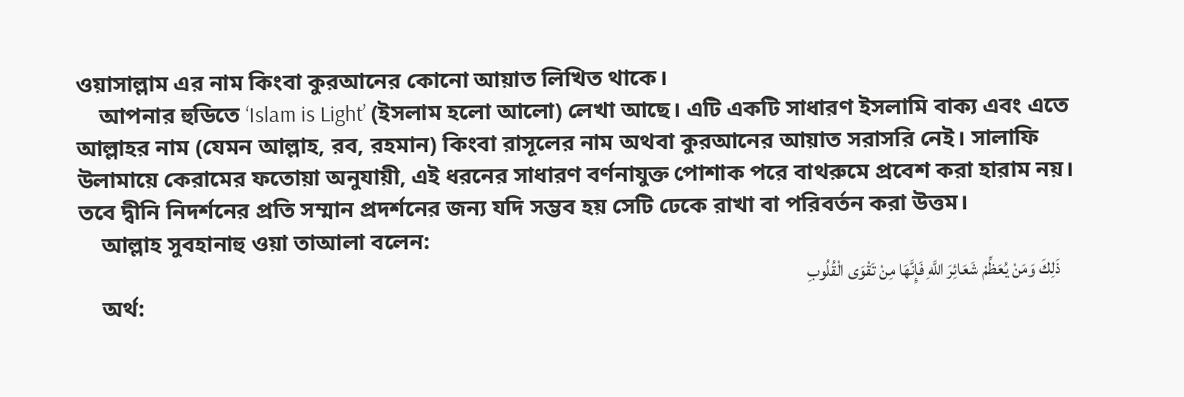ওয়াসাল্লাম এর নাম কিংবা কুরআনের কোনো আয়াত লিখিত থাকে।
    আপনার হুডিতে ‘Islam is Light’ (ইসলাম হলো আলো) লেখা আছে। এটি একটি সাধারণ ইসলামি বাক্য এবং এতে আল্লাহর নাম (যেমন আল্লাহ, রব, রহমান) কিংবা রাসূলের নাম অথবা কুরআনের আয়াত সরাসরি নেই। সালাফি উলামায়ে কেরামের ফতোয়া অনুযায়ী, এই ধরনের সাধারণ বর্ণনাযুক্ত পোশাক পরে বাথরুমে প্রবেশ করা হারাম নয়। তবে দ্বীনি নিদর্শনের প্রতি সম্মান প্রদর্শনের জন্য যদি সম্ভব হয় সেটি ঢেকে রাখা বা পরিবর্তন করা উত্তম।
    আল্লাহ সুবহানাহু ওয়া তাআলা বলেন:
    ذَلِكَ وَمَنْ يُعَظِّمْ شَعَائِرَ اللَّهِ فَإِنَّهَا مِنْ تَقْوَى الْقُلُوبِ
    অর্থ: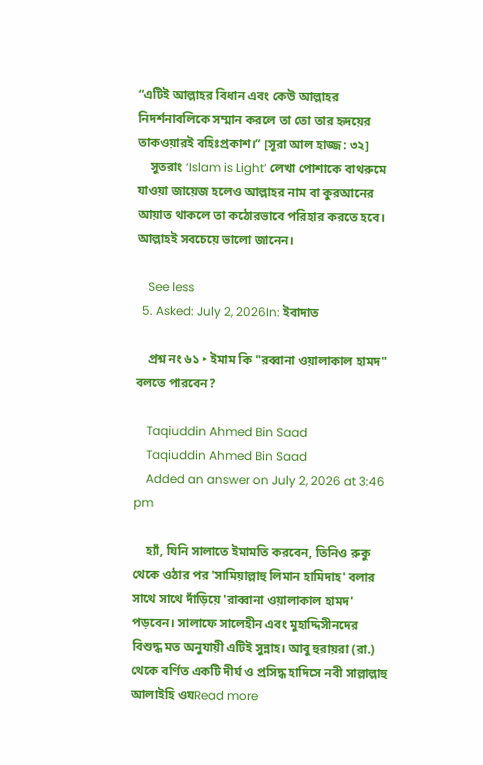“এটিই আল্লাহর বিধান এবং কেউ আল্লাহর নিদর্শনাবলিকে সম্মান করলে তা তো তার হৃদয়ের তাকওয়ারই বহিঃপ্রকাশ।” [সূরা আল হাজ্জ: ৩২]
    সুতরাং ‘Islam is Light’ লেখা পোশাকে বাথরুমে যাওয়া জায়েজ হলেও আল্লাহর নাম বা কুরআনের আয়াত থাকলে তা কঠোরভাবে পরিহার করতে হবে। আল্লাহই সবচেয়ে ভালো জানেন।

    See less
  5. Asked: July 2, 2026In: ইবাদাত

    প্রশ্ন নং ৬১ ‣ ইমাম কি "রব্বানা ওয়ালাকাল হামদ" বলতে পারবেন?

    Taqiuddin Ahmed Bin Saad
    Taqiuddin Ahmed Bin Saad
    Added an answer on July 2, 2026 at 3:46 pm

    হ্যাঁ, যিনি সালাতে ইমামতি করবেন, তিনিও রুকু থেকে ওঠার পর 'সামিয়াল্লাহু লিমান হামিদাহ' বলার সাথে সাথে দাঁড়িয়ে 'রাব্বানা ওয়ালাকাল হামদ' পড়বেন। সালাফে সালেহীন এবং মুহাদ্দিসীনদের বিশুদ্ধ মত অনুযায়ী এটিই সুন্নাহ। আবু হুরায়রা (রা.) থেকে বর্ণিত একটি দীর্ঘ ও প্রসিদ্ধ হাদিসে নবী সাল্লাল্লাহু আলাইহি ওযRead more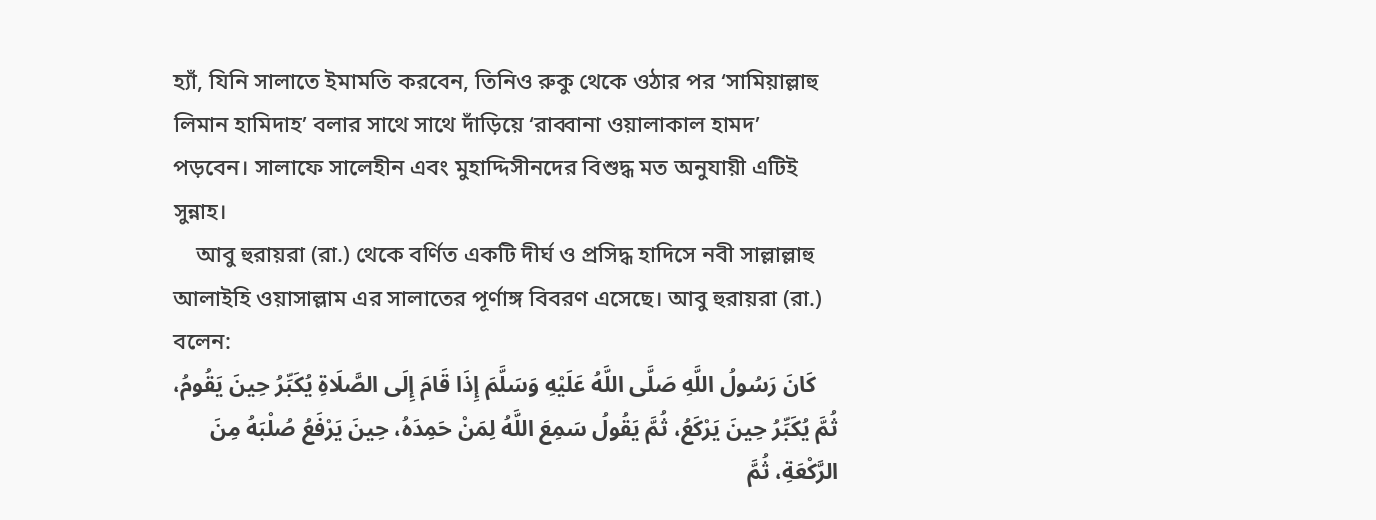হ্যাঁ, যিনি সালাতে ইমামতি করবেন, তিনিও রুকু থেকে ওঠার পর ‘সামিয়াল্লাহু লিমান হামিদাহ’ বলার সাথে সাথে দাঁড়িয়ে ‘রাব্বানা ওয়ালাকাল হামদ’ পড়বেন। সালাফে সালেহীন এবং মুহাদ্দিসীনদের বিশুদ্ধ মত অনুযায়ী এটিই সুন্নাহ।
    আবু হুরায়রা (রা.) থেকে বর্ণিত একটি দীর্ঘ ও প্রসিদ্ধ হাদিসে নবী সাল্লাল্লাহু আলাইহি ওয়াসাল্লাম এর সালাতের পূর্ণাঙ্গ বিবরণ এসেছে। আবু হুরায়রা (রা.) বলেন:
    كَانَ رَسُولُ اللَّهِ صَلَّى اللَّهُ عَلَيْهِ وَسَلَّمَ إِذَا قَامَ إِلَى الصَّلَاةِ يُكَبِّرُ حِينَ يَقُومُ، ثُمَّ يُكَبِّرُ حِينَ يَرْكَعُ، ثُمَّ يَقُولُ سَمِعَ اللَّهُ لِمَنْ حَمِدَهُ، حِينَ يَرْفَعُ صُلْبَهُ مِنَ الرَّكْعَةِ، ثُمَّ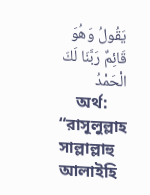يَقُولُ وَهُوَ قَائِمٌ رَبَّنَا لَكَ الْحَمْدُ
    অর্থ: “রাসূলুল্লাহ সাল্লাল্লাহু আলাইহি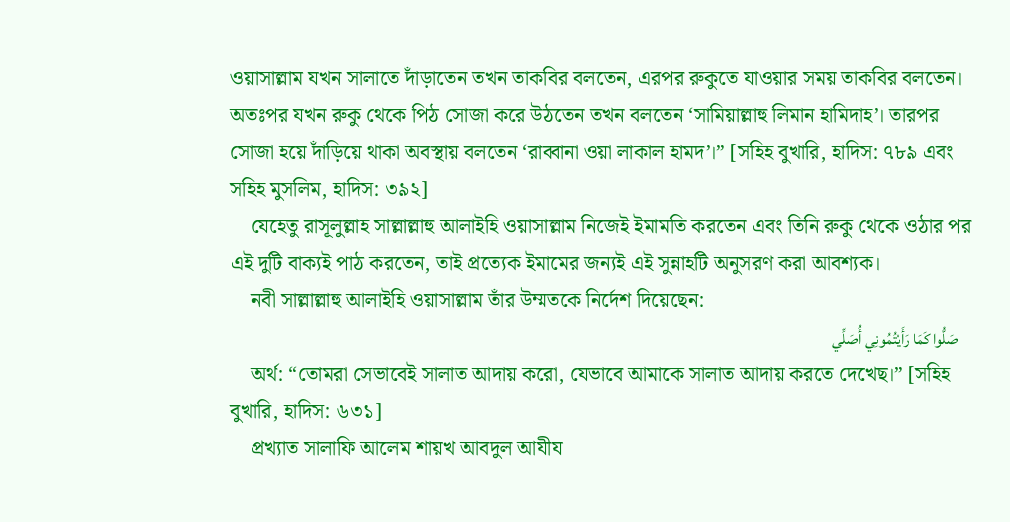ওয়াসাল্লাম যখন সালাতে দাঁড়াতেন তখন তাকবির বলতেন, এরপর রুকুতে যাওয়ার সময় তাকবির বলতেন। অতঃপর যখন রুকু থেকে পিঠ সোজা করে উঠতেন তখন বলতেন ‘সামিয়াল্লাহু লিমান হামিদাহ’। তারপর সোজা হয়ে দাঁড়িয়ে থাকা অবস্থায় বলতেন ‘রাব্বানা ওয়া লাকাল হামদ’।” [সহিহ বুখারি, হাদিস: ৭৮৯ এবং সহিহ মুসলিম, হাদিস: ৩৯২]
    যেহেতু রাসূলুল্লাহ সাল্লাল্লাহু আলাইহি ওয়াসাল্লাম নিজেই ইমামতি করতেন এবং তিনি রুকু থেকে ওঠার পর এই দুটি বাক্যই পাঠ করতেন, তাই প্রত্যেক ইমামের জন্যই এই সুন্নাহটি অনুসরণ করা আবশ্যক।
    নবী সাল্লাল্লাহু আলাইহি ওয়াসাল্লাম তাঁর উম্মতকে নির্দেশ দিয়েছেন:
    صَلُّوا كَمَا رَأَيْتُمُونِي أُصَلِّي
    অর্থ: “তোমরা সেভাবেই সালাত আদায় করো, যেভাবে আমাকে সালাত আদায় করতে দেখেছ।” [সহিহ বুখারি, হাদিস: ৬৩১]
    প্রখ্যাত সালাফি আলেম শায়খ আবদুল আযীয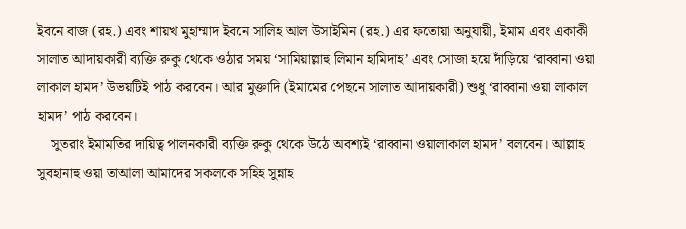ইবনে বাজ (রহ.) এবং শায়খ মুহাম্মাদ ইবনে সালিহ আল উসাইমিন (রহ.) এর ফতোয়া অনুযায়ী, ইমাম এবং একাকী সালাত আদায়কারী ব্যক্তি রুকু থেকে ওঠার সময় ‘সামিয়াল্লাহু লিমান হামিদাহ’ এবং সোজা হয়ে দাঁড়িয়ে ‘রাব্বানা ওয়া লাকাল হামদ’ উভয়টিই পাঠ করবেন। আর মুক্তাদি (ইমামের পেছনে সালাত আদায়কারী) শুধু ‘রাব্বানা ওয়া লাকাল হামদ’ পাঠ করবেন।
    সুতরাং ইমামতির দায়িত্ব পালনকারী ব্যক্তি রুকু থেকে উঠে অবশ্যই ‘রাব্বানা ওয়ালাকাল হামদ’ বলবেন। আল্লাহ সুবহানাহু ওয়া তাআলা আমাদের সকলকে সহিহ সুন্নাহ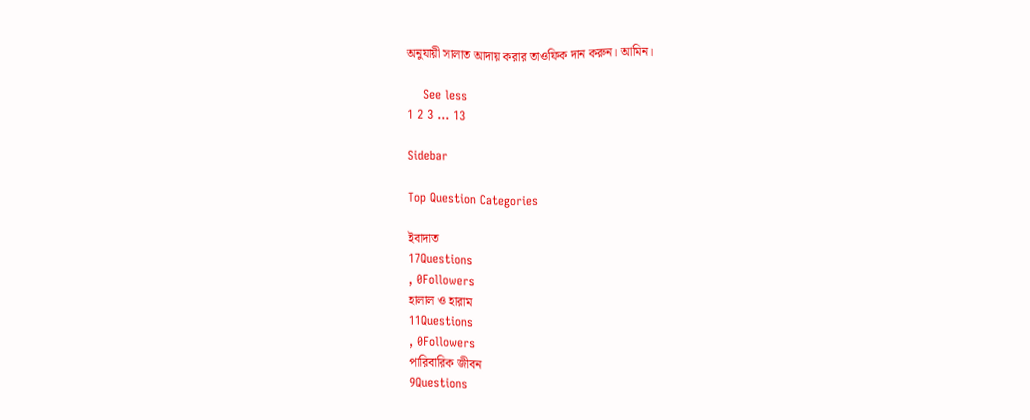অনুযায়ী সালাত আদায় করার তাওফিক দান করুন। আমিন।

    See less
1 2 3 … 13

Sidebar

Top Question Categories

ইবাদাত
17Questions
, 0Followers
হালাল ও হারাম
11Questions
, 0Followers
পারিবারিক জীবন
9Questions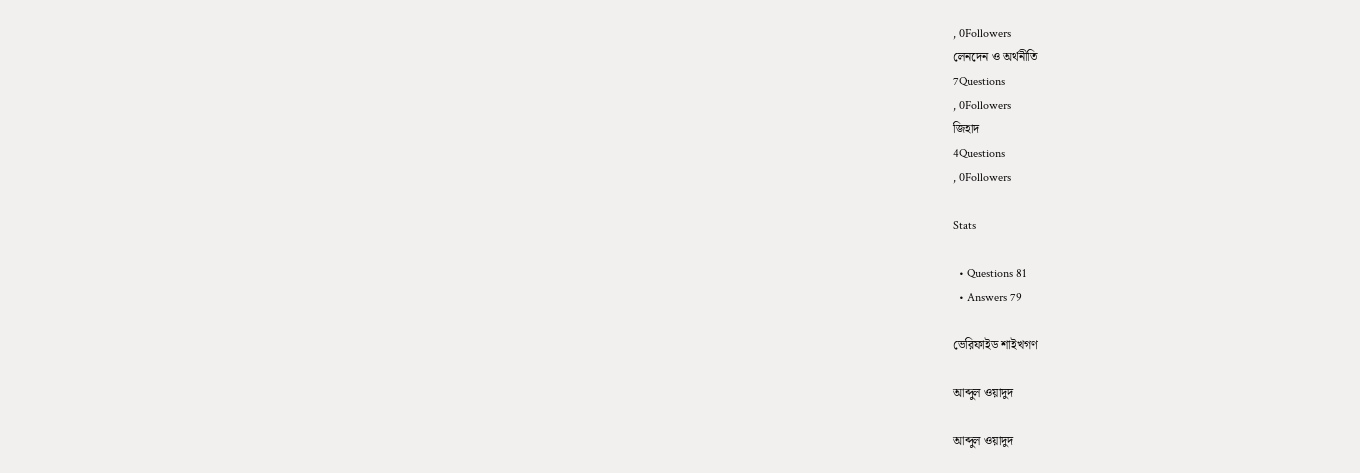, 0Followers
লেনদেন ও অর্থনীতি
7Questions
, 0Followers
জিহাদ
4Questions
, 0Followers

Stats

  • Questions 81
  • Answers 79

ভেরিফাইড শাইখগণ

আব্দুল ওয়াদুদ

আব্দুল ওয়াদুদ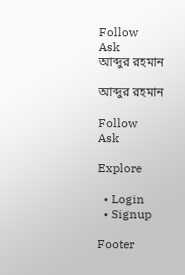Follow
Ask
আব্দুর রহমান

আব্দুর রহমান

Follow
Ask

Explore

  • Login
  • Signup

Footer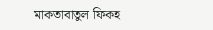মাকতাবাতুল ফিকহ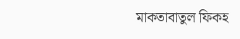মাকতাবাতুল ফিকহ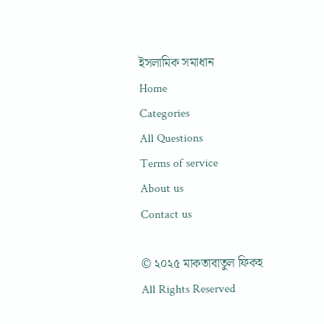ইসলামিক সমাধান
Home
Categories
All Questions
Terms of service
About us
Contact us

© ২০২৫ মাকতাবাতুল ফিকহ
All Rights Reserved